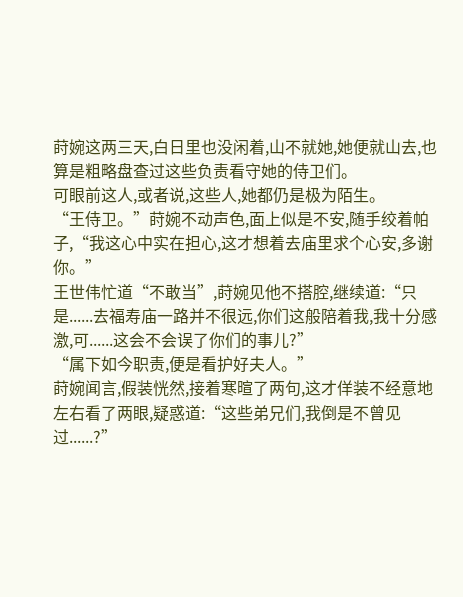莳婉这两三天,白日里也没闲着,山不就她,她便就山去,也算是粗略盘查过这些负责看守她的侍卫们。
可眼前这人,或者说,这些人,她都仍是极为陌生。
“王侍卫。”莳婉不动声色,面上似是不安,随手绞着帕子,“我这心中实在担心,这才想着去庙里求个心安,多谢你。”
王世伟忙道“不敢当”,莳婉见他不搭腔,继续道:“只是......去福寿庙一路并不很远,你们这般陪着我,我十分感激,可......这会不会误了你们的事儿?”
“属下如今职责,便是看护好夫人。”
莳婉闻言,假装恍然,接着寒暄了两句,这才佯装不经意地左右看了两眼,疑惑道:“这些弟兄们,我倒是不曾见过......?”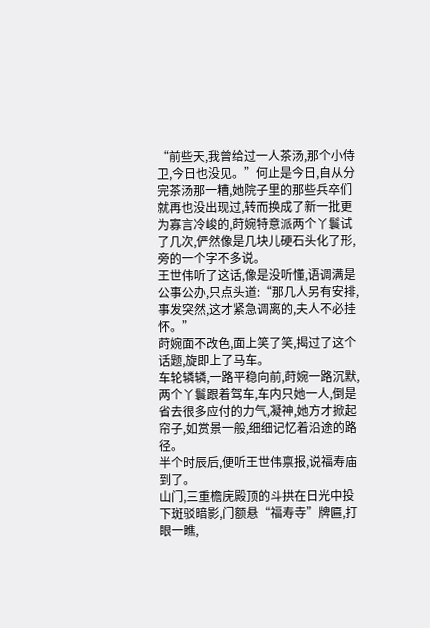“前些天,我曾给过一人茶汤,那个小侍卫,今日也没见。”何止是今日,自从分完茶汤那一糟,她院子里的那些兵卒们就再也没出现过,转而换成了新一批更为寡言冷峻的,莳婉特意派两个丫鬟试了几次,俨然像是几块儿硬石头化了形,旁的一个字不多说。
王世伟听了这话,像是没听懂,语调满是公事公办,只点头道:“那几人另有安排,事发突然,这才紧急调离的,夫人不必挂怀。”
莳婉面不改色,面上笑了笑,揭过了这个话题,旋即上了马车。
车轮辚辚,一路平稳向前,莳婉一路沉默,两个丫鬟跟着驾车,车内只她一人,倒是省去很多应付的力气,凝神,她方才掀起帘子,如赏景一般,细细记忆着沿途的路径。
半个时辰后,便听王世伟禀报,说福寿庙到了。
山门,三重檐庑殿顶的斗拱在日光中投下斑驳暗影,门额悬“福寿寺”牌匾,打眼一瞧,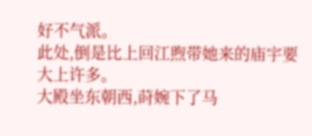好不气派。
此处,倒是比上回江煦带她来的庙宇要大上许多。
大殿坐东朝西,莳婉下了马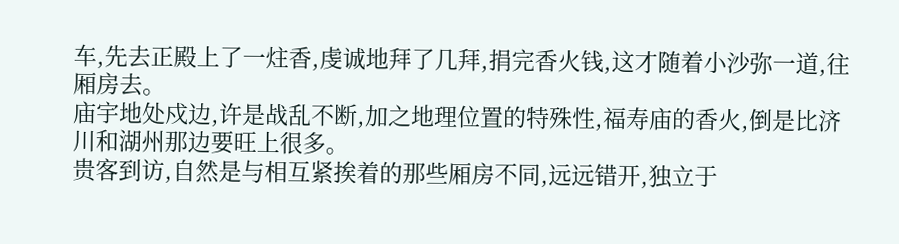车,先去正殿上了一炷香,虔诚地拜了几拜,捐完香火钱,这才随着小沙弥一道,往厢房去。
庙宇地处戍边,许是战乱不断,加之地理位置的特殊性,福寿庙的香火,倒是比济川和湖州那边要旺上很多。
贵客到访,自然是与相互紧挨着的那些厢房不同,远远错开,独立于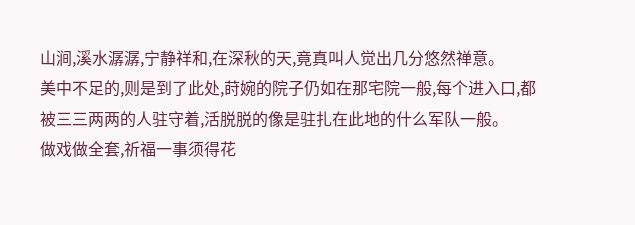山涧,溪水潺潺,宁静祥和,在深秋的天,竟真叫人觉出几分悠然禅意。
美中不足的,则是到了此处,莳婉的院子仍如在那宅院一般,每个进入口,都被三三两两的人驻守着,活脱脱的像是驻扎在此地的什么军队一般。
做戏做全套,祈福一事须得花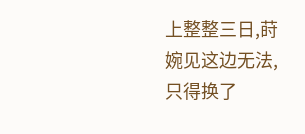上整整三日,莳婉见这边无法,只得换了